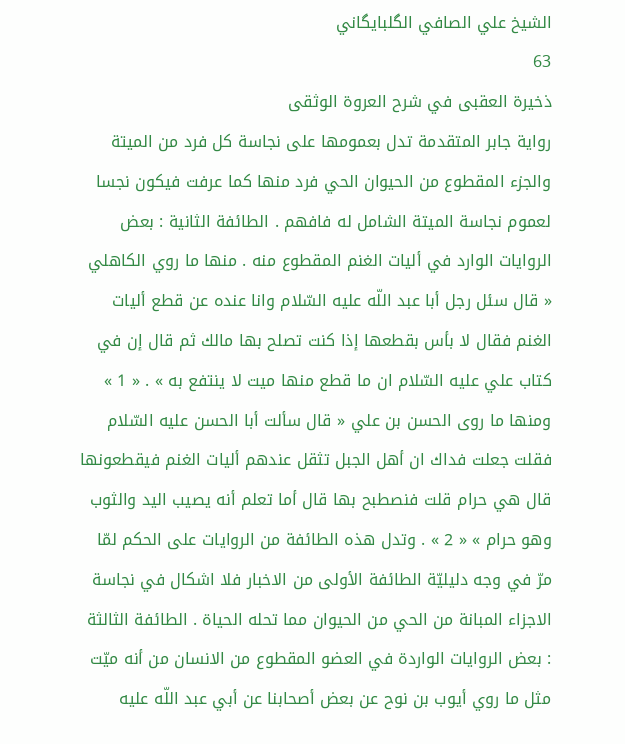الشيخ علي الصافي الگلبايگاني
63
ذخيرة العقبى في شرح العروة الوثقى
رواية جابر المتقدمة تدل بعمومها على نجاسة كل فرد من الميتة والجزء المقطوع من الحيوان الحي فرد منها كما عرفت فيكون نجسا لعموم نجاسة الميتة الشامل له فافهم . الطائفة الثانية : بعض الروايات الوارد في أليات الغنم المقطوع منه . منها ما روي الكاهلي « قال سئل رجل أبا عبد اللّه عليه السّلام وانا عنده عن قطع أليات الغنم فقال لا بأس بقطعها إذا كنت تصلح بها مالك ثم قال إن في كتاب علي عليه السّلام ان ما قطع منها ميت لا ينتفع به » . « 1 » ومنها ما روى الحسن بن علي « قال سألت أبا الحسن عليه السّلام فقلت جعلت فداك ان أهل الجبل تثقل عندهم أليات الغنم فيقطعونها قال هي حرام قلت فنصطبح بها قال أما تعلم أنه يصيب اليد والثوب وهو حرام » « 2 » . وتدل هذه الطائفة من الروايات على الحكم لمّا مرّ في وجه دليليّة الطائفة الأولى من الاخبار فلا اشكال في نجاسة الاجزاء المبانة من الحي من الحيوان مما تحله الحياة . الطائفة الثالثة : بعض الروايات الواردة في العضو المقطوع من الانسان من أنه ميّت مثل ما روي أيوب بن نوح عن بعض أصحابنا عن أبي عبد اللّه عليه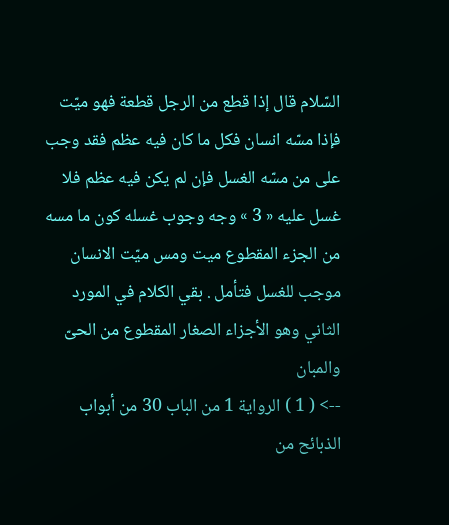السّلام قال إذا قطع من الرجل قطعة فهو ميّت فإذا مسّه انسان فكل ما كان فيه عظم فقد وجب على من مسّه الغسل فإن لم يكن فيه عظم فلا غسل عليه « 3 » وجه وجوب غسله كون ما مسه من الجزء المقطوع ميت ومس ميّت الانسان موجب للغسل فتأمل . بقي الكلام في المورد الثاني وهو الأجزاء الصغار المقطوع من الحىّ والمبان
--> ( 1 ) الرواية 1 من الباب 30 من أبواب الذبائح من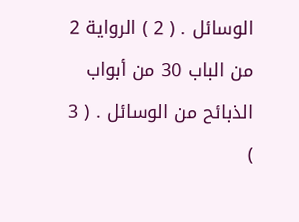الوسائل . ( 2 ) الرواية 2 من الباب 30 من أبواب الذبائح من الوسائل . ( 3 )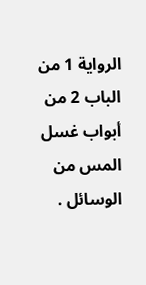الرواية 1 من الباب 2 من أبواب غسل المس من الوسائل .